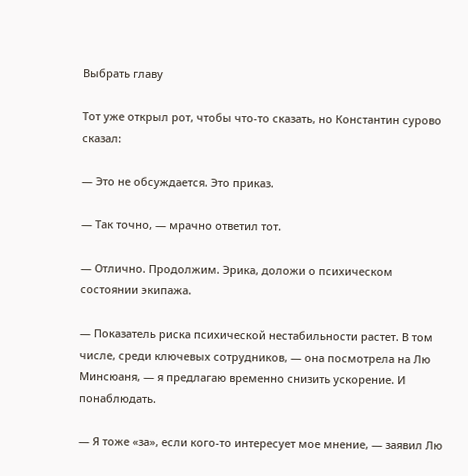Выбрать главу

Тот уже открыл рот, чтобы что-то сказать, но Константин сурово сказал:

— Это не обсуждается. Это приказ.

— Так точно, — мрачно ответил тот.

— Отлично. Продолжим. Эрика, доложи о психическом состоянии экипажа.

— Показатель риска психической нестабильности растет. В том числе, среди ключевых сотрудников, — она посмотрела на Лю Минсюаня, — я предлагаю временно снизить ускорение. И понаблюдать.

— Я тоже «за», если кого-то интересует мое мнение, — заявил Лю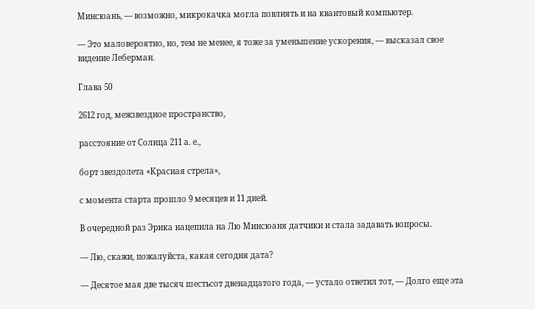Минсюань, — возможно, микрокачка могла повлиять и на квантовый компьютер.

— Это маловероятно, но, тем не менее, я тоже за уменьшение ускорения, — высказал свое видение Леберман.

Глава 50

2612 год, межзвездное пространство,

расстояние от Солнца 211 а. е.,

борт звездолета «Красная стрела»,

с момента старта прошло 9 месяцев и 11 дней.

В очередной раз Эрика нацепила на Лю Минсюаня датчики и стала задавать вопросы.

— Лю, скажи, пожалуйста, какая сегодня дата?

— Десятое мая две тысяч шестьсот двенадцатого года, — устало ответил тот, — Долго еще эта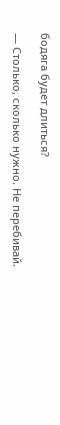бодяга будет длиться?

— Столько, сколько нужно. Не перебивай.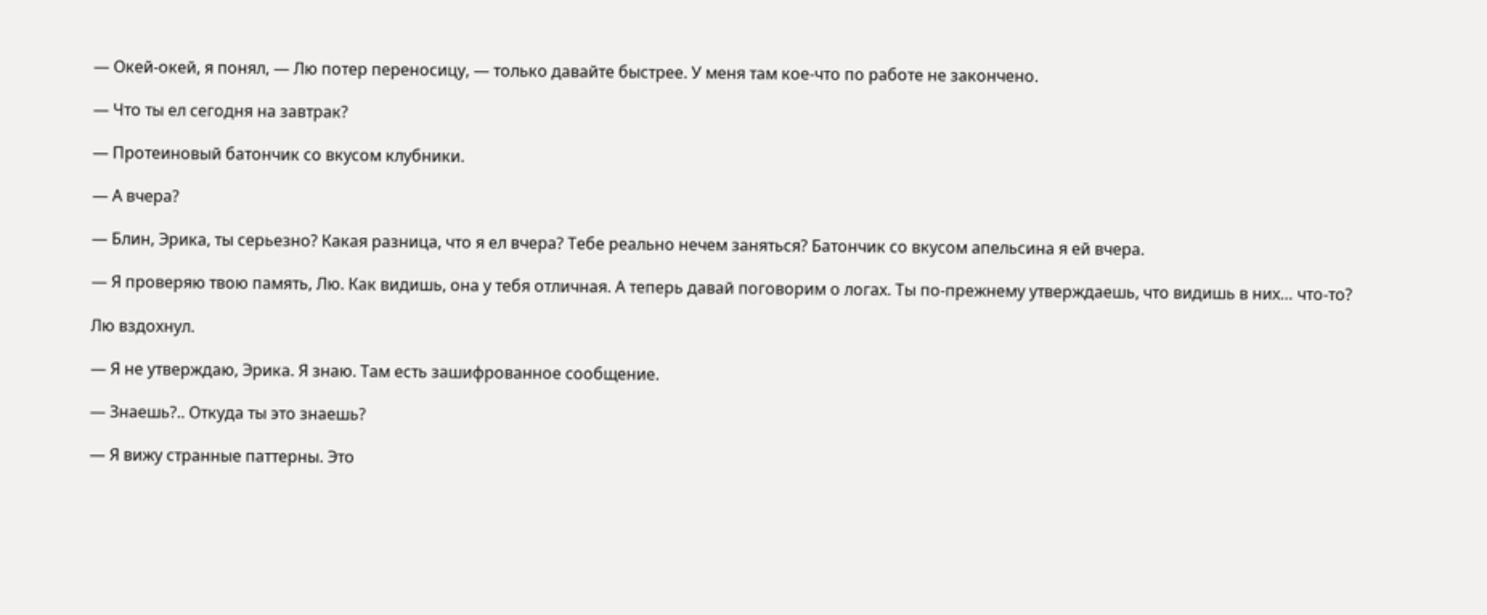— Окей-окей, я понял, — Лю потер переносицу, — только давайте быстрее. У меня там кое-что по работе не закончено.

— Что ты ел сегодня на завтрак?

— Протеиновый батончик со вкусом клубники.

— А вчера?

— Блин, Эрика, ты серьезно? Какая разница, что я ел вчера? Тебе реально нечем заняться? Батончик со вкусом апельсина я ей вчера.

— Я проверяю твою память, Лю. Как видишь, она у тебя отличная. А теперь давай поговорим о логах. Ты по-прежнему утверждаешь, что видишь в них… что-то?

Лю вздохнул.

— Я не утверждаю, Эрика. Я знаю. Там есть зашифрованное сообщение.

— Знаешь?.. Откуда ты это знаешь?

— Я вижу странные паттерны. Это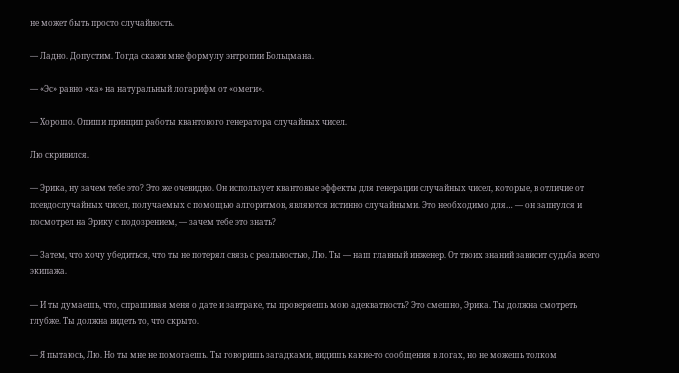не может быть просто случайность.

— Ладно. Допустим. Тогда скажи мне формулу энтропии Больцмана.

— «Эс» равно «ка» на натуральный логарифм от «омеги».

— Хорошо. Опиши принцип работы квантового генератора случайных чисел.

Лю скривился.

— Эрика, ну зачем тебе это? Это же очевидно. Он использует квантовые эффекты для генерации случайных чисел, которые, в отличие от псевдослучайных чисел, получаемых с помощью алгоритмов, являются истинно случайными. Это необходимо для… — он запнулся и посмотрел на Эрику с подозрением, — зачем тебе это знать?

— Затем, что хочу убедиться, что ты не потерял связь с реальностью, Лю. Ты — наш главный инженер. От твоих знаний зависит судьба всего экипажа.

— И ты думаешь, что, спрашивая меня о дате и завтраке, ты проверяешь мою адекватность? Это смешно, Эрика. Ты должна смотреть глубже. Ты должна видеть то, что скрыто.

— Я пытаюсь, Лю. Но ты мне не помогаешь. Ты говоришь загадками, видишь какие-то сообщения в логах, но не можешь толком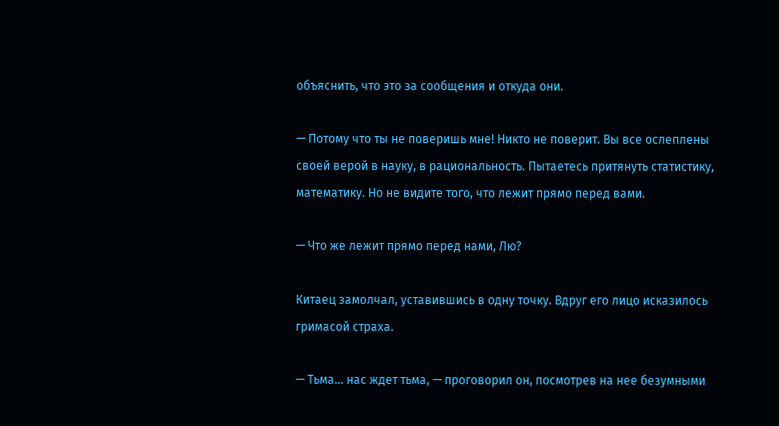объяснить, что это за сообщения и откуда они.

— Потому что ты не поверишь мне! Никто не поверит. Вы все ослеплены своей верой в науку, в рациональность. Пытаетесь притянуть статистику, математику. Но не видите того, что лежит прямо перед вами.

— Что же лежит прямо перед нами, Лю?

Китаец замолчал, уставившись в одну точку. Вдруг его лицо исказилось гримасой страха.

— Тьма… нас ждет тьма, — проговорил он, посмотрев на нее безумными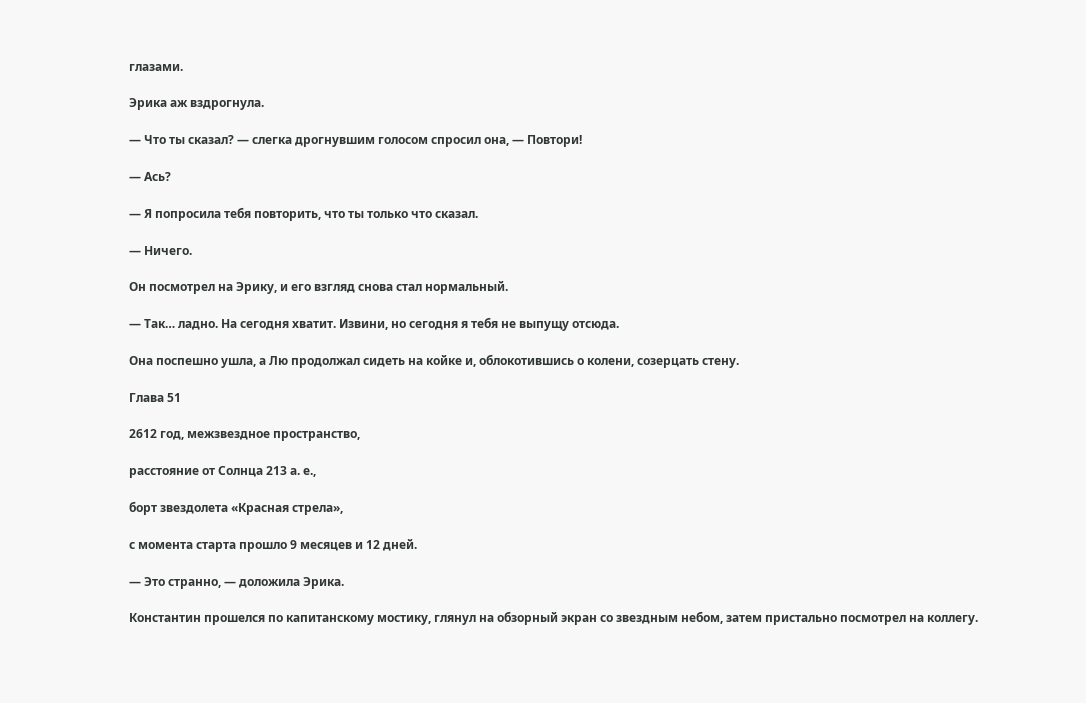глазами.

Эрика аж вздрогнула.

— Что ты сказал? — слегка дрогнувшим голосом спросил она, — Повтори!

— Ась?

— Я попросила тебя повторить, что ты только что сказал.

— Ничего.

Он посмотрел на Эрику, и его взгляд снова стал нормальный.

— Так… ладно. На сегодня хватит. Извини, но сегодня я тебя не выпущу отсюда.

Она поспешно ушла, а Лю продолжал сидеть на койке и, облокотившись о колени, созерцать стену.

Глава 51

2612 год, межзвездное пространство,

расстояние от Солнца 213 а. е.,

борт звездолета «Красная стрела»,

с момента старта прошло 9 месяцев и 12 дней.

— Это странно, — доложила Эрика.

Константин прошелся по капитанскому мостику, глянул на обзорный экран со звездным небом, затем пристально посмотрел на коллегу.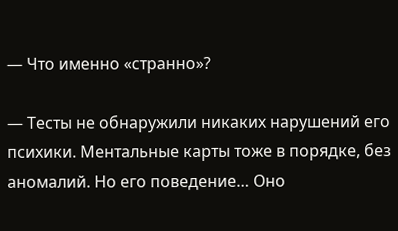— Что именно «странно»?

— Тесты не обнаружили никаких нарушений его психики. Ментальные карты тоже в порядке, без аномалий. Но его поведение… Оно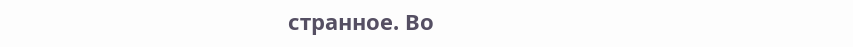странное. Во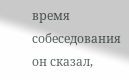время собеседования он сказал,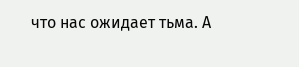что нас ожидает тьма. А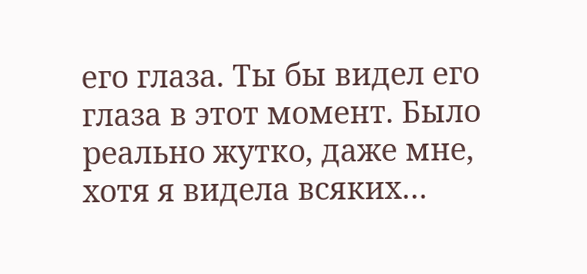его глаза. Ты бы видел его глаза в этот момент. Было реально жутко, даже мне, хотя я видела всяких…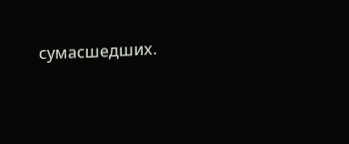сумасшедших.